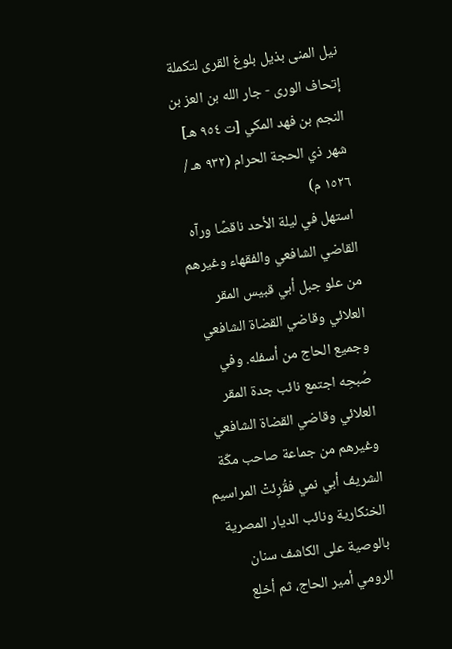نيل المنى بذيل بلوغ القرى لتكملة إتحاف الورى - جار الله بن العز بن النجم بن فهد المكي [ت ٩٥٤ هـ]
شهر ذي الحجة الحرام (٩٣٢ هـ / ١٥٢٦ م)
استهل في ليلة الأحد ناقصًا ورآه القاضي الشافعي والفقهاء وغيرهم من علو جبل أبي قبيس المقر العلائي وقاضي القضاة الشافعي وجميع الحاج من أسفله. وفي صُبحِه اجتمع نائب جدة المقر العلائي وقاضي القضاة الشافعي وغيرهم من جماعة صاحب مكّة الشريف أبي نمي فقُرِئتْ المراسيم الخنكارية ونائب الديار المصرية بالوصية على الكاشف سنان الرومي أمير الحاج، ثم أخلع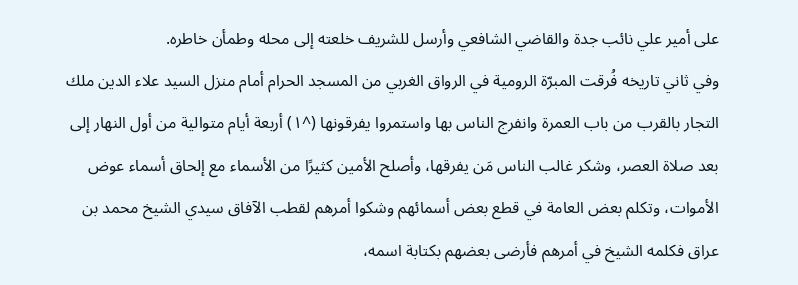على أمير علي نائب جدة والقاضي الشافعي وأرسل للشريف خلعته إلى محله وطمأن خاطره.
وفي ثاني تاريخه فُرقت المبرّة الرومية في الرواق الغربي من المسجد الحرام أمام منزل السيد علاء الدين ملك التجار بالقرب من باب العمرة وانفرج الناس بها واستمروا يفرقونها (^١) أربعة أيام متوالية من أول النهار إلى بعد صلاة العصر، وشكر غالب الناس مَن يفرقها، وأصلح الأمين كثيرًا من الأسماء مع إلحاق أسماء عوض الأموات، وتكلم بعض العامة في قطع بعض أسمائهم وشكوا أمرهم لقطب الآفاق سيدي الشيخ محمد بن عراق فكلمه الشيخ في أمرهم فأرضى بعضهم بكتابة اسمه،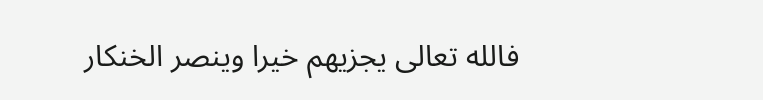فالله تعالى يجزيهم خيرا وينصر الخنكار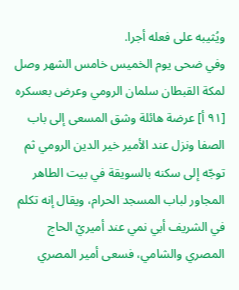ويُثيبه على فعله أجرا.
وفي ضحى يوم الخميس خامس الشهر وصل لمكة القبطان سلمان الرومي وعرض بعسكره [٩١ أ] عرضة هائلة وشق المسعى إلى باب الصفا ونزل عند الأمير خير الدين الرومي ثم توجّه إلى سكنه بالسويقة في بيت الطاهر المجاور لباب المسجد الحرام، ويقال إنه تكلم في الشريف أبي نمي عند أميريْ الحاج المصري والشامي، فسعى أمير المصري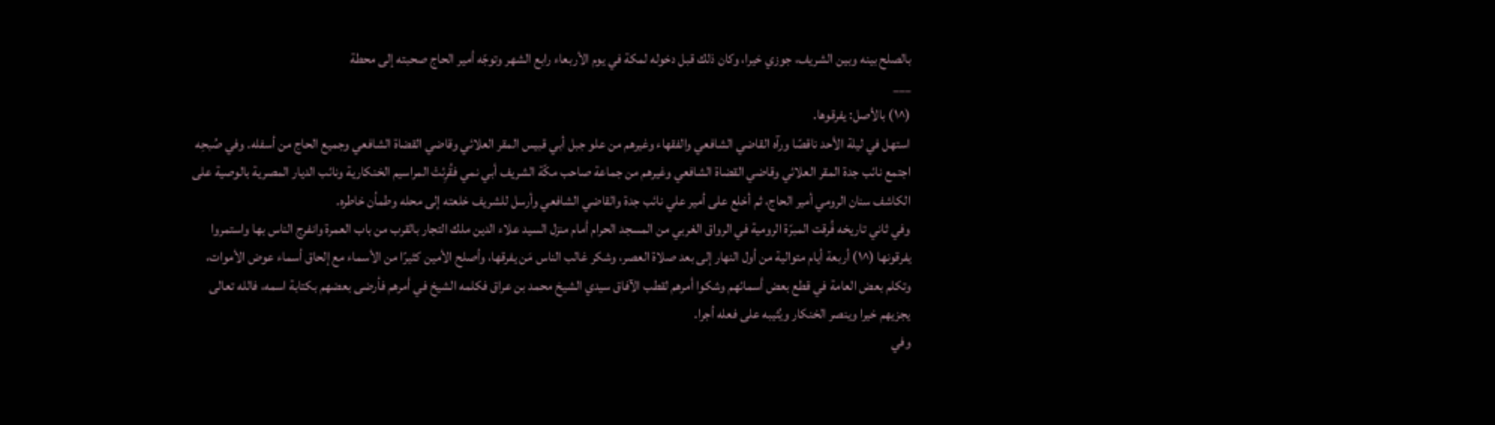بالصلح بينه وبين الشريف، جوزي خيرا، وكان ذلك قبل دخوله لمكة في يوم الأربعاء رابع الشهر وتوجّه أمير الحاج صحبته إلى محطة
___
(^١) بالأصل: يفرقوها.
استهل في ليلة الأحد ناقصًا ورآه القاضي الشافعي والفقهاء وغيرهم من علو جبل أبي قبيس المقر العلائي وقاضي القضاة الشافعي وجميع الحاج من أسفله. وفي صُبحِه اجتمع نائب جدة المقر العلائي وقاضي القضاة الشافعي وغيرهم من جماعة صاحب مكّة الشريف أبي نمي فقُرِئتْ المراسيم الخنكارية ونائب الديار المصرية بالوصية على الكاشف سنان الرومي أمير الحاج، ثم أخلع على أمير علي نائب جدة والقاضي الشافعي وأرسل للشريف خلعته إلى محله وطمأن خاطره.
وفي ثاني تاريخه فُرقت المبرّة الرومية في الرواق الغربي من المسجد الحرام أمام منزل السيد علاء الدين ملك التجار بالقرب من باب العمرة وانفرج الناس بها واستمروا يفرقونها (^١) أربعة أيام متوالية من أول النهار إلى بعد صلاة العصر، وشكر غالب الناس مَن يفرقها، وأصلح الأمين كثيرًا من الأسماء مع إلحاق أسماء عوض الأموات، وتكلم بعض العامة في قطع بعض أسمائهم وشكوا أمرهم لقطب الآفاق سيدي الشيخ محمد بن عراق فكلمه الشيخ في أمرهم فأرضى بعضهم بكتابة اسمه، فالله تعالى يجزيهم خيرا وينصر الخنكار ويُثيبه على فعله أجرا.
وفي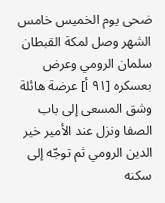ضحى يوم الخميس خامس الشهر وصل لمكة القبطان سلمان الرومي وعرض بعسكره [٩١ أ] عرضة هائلة وشق المسعى إلى باب الصفا ونزل عند الأمير خير الدين الرومي ثم توجّه إلى سكنه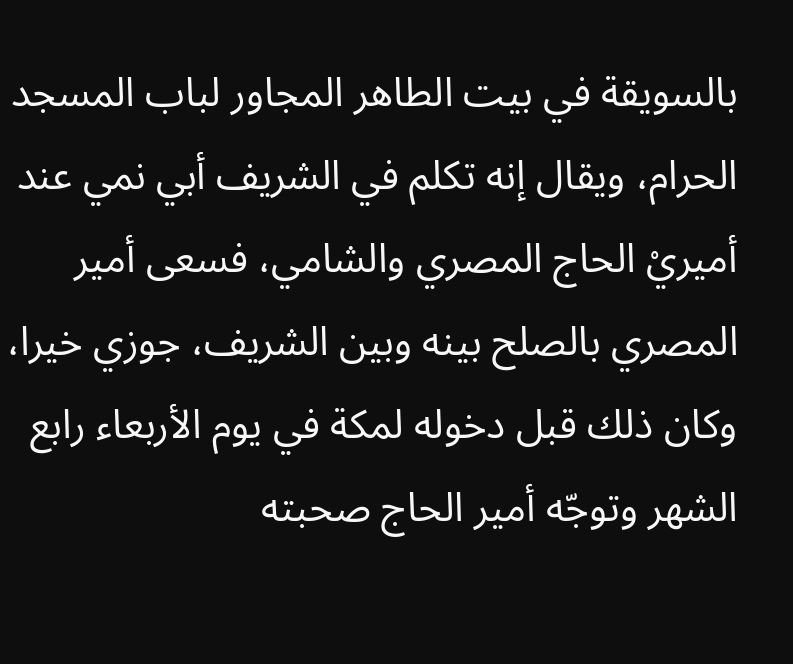بالسويقة في بيت الطاهر المجاور لباب المسجد الحرام، ويقال إنه تكلم في الشريف أبي نمي عند أميريْ الحاج المصري والشامي، فسعى أمير المصري بالصلح بينه وبين الشريف، جوزي خيرا، وكان ذلك قبل دخوله لمكة في يوم الأربعاء رابع الشهر وتوجّه أمير الحاج صحبته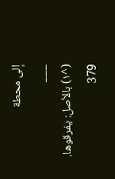إلى محطة
___
(^١) بالأصل: يفرقوها.
379